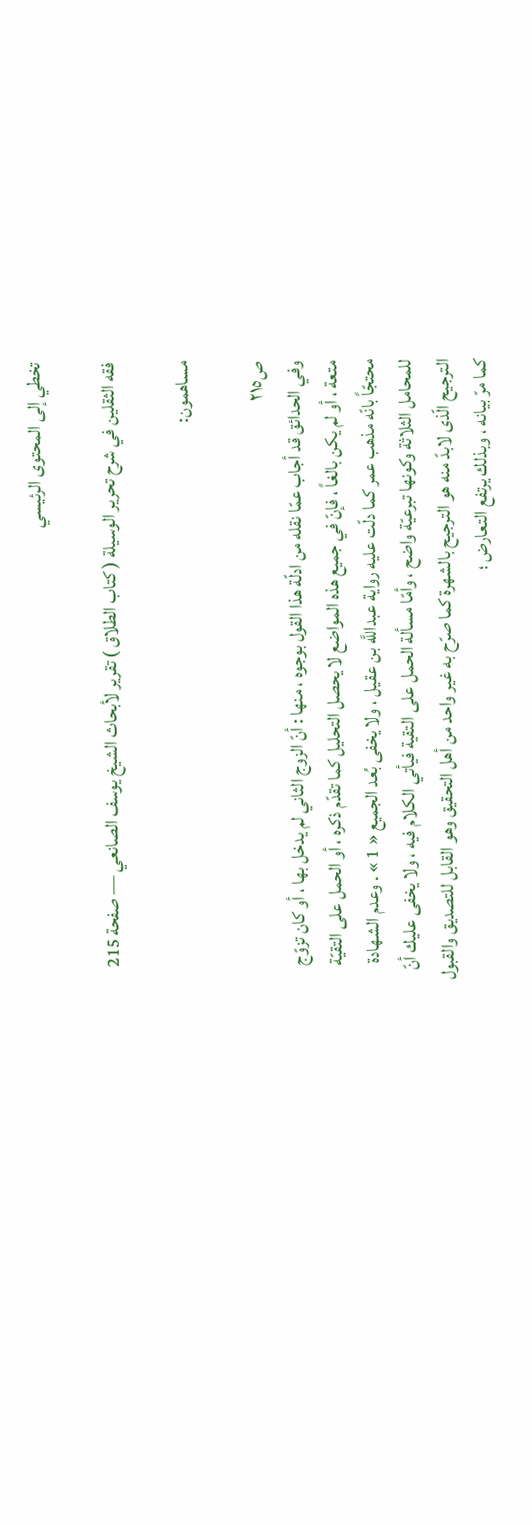تخطي إلى المحتوى الرئيسي

فقه الثقلين في شرح تحرير الوسيلة ( كتاب الطلاق ) تقرير لأبحاث الشيخ يوسف الصانعي — صفحة 215

مساهمون:

ص٢١٥
وفي الحدائق قد أجاب عمّا نقله من ادلّة هذا القول بوجوه ، منها : أنّ الزوج الثاني لم يدخل بها ، أو كان تزوّج متعة ، أو لم يكن بالغاً ، فإنّ في جميع هذه المواضع لا يحصل التحليل كما تقدّم ذكره ، أو الحمل على التقيّة محتجّاً بانّه مذهب عمر كما دلّت عليه رواية عبداللَّه بن عقيل ، ولا يخفى بُعد الجميع « 1 » . وعدم الشهادة للمحامل الثلاثة وكونها تبرعيّة واضح ، وأمّا مسألة الحمل على التقية فيأتي الكلام فيه ، ولا يخفى عليك أنّ الترجيح الّذى لابدّ منه هو الترجيح بالشهرة كما صرّح به غير واحد من أهل التحقيق وهو القابل للتصديق والقبول كما مرّ بيانه ، وبذلك يرتفع التعارض ؛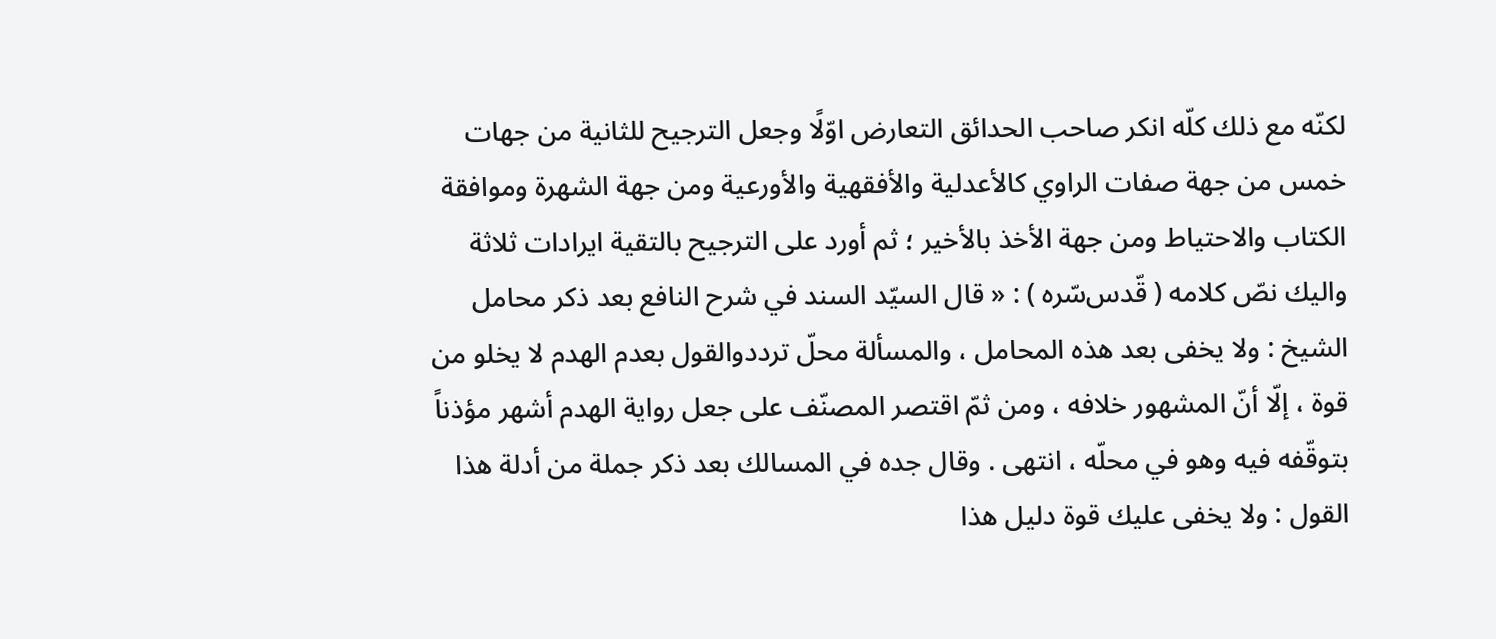لكنّه مع ذلك كلّه انكر صاحب الحدائق التعارض اوّلًا وجعل الترجيح للثانية من جهات خمس من جهة صفات الراوي كالأعدلية والأفقهية والأورعية ومن جهة الشهرة وموافقة الكتاب والاحتياط ومن جهة الأخذ بالأخير ؛ ثم أورد على الترجيح بالتقية ايرادات ثلاثة واليك نصّ كلامه ( قّدس‌سّره ) : « قال السيّد السند في شرح النافع بعد ذكر محامل الشيخ : ولا يخفى بعد هذه المحامل ، والمسألة محلّ ترددوالقول بعدم الهدم لا يخلو من قوة ، إلّا أنّ المشهور خلافه ، ومن ثمّ اقتصر المصنّف على جعل رواية الهدم أشهر مؤذناً بتوقّفه فيه وهو في محلّه ، انتهى . وقال جده في المسالك بعد ذكر جملة من أدلة هذا القول : ولا يخفى عليك قوة دليل هذا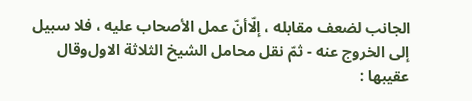الجانب لضعف مقابله ، إلّاأنّ عمل الأصحاب عليه ، فلا سبيل إلى الخروج عنه - ثمّ نقل محامل الشيخ الثلاثة الاول‌وقال عقيبها :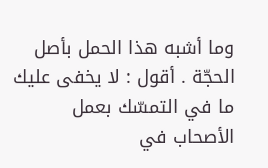وما أشبه هذا الحمل بأصل الحجّة . أقول : لا يخفى عليك ما في التمسّك بعمل الأصحاب في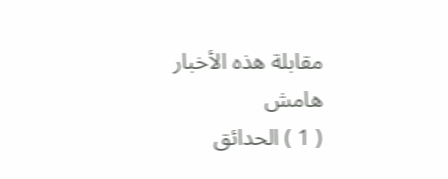مقابلة هذه الأخبار
هامش
( 1 ) الحدائق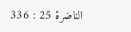الناضرة 25 : 336